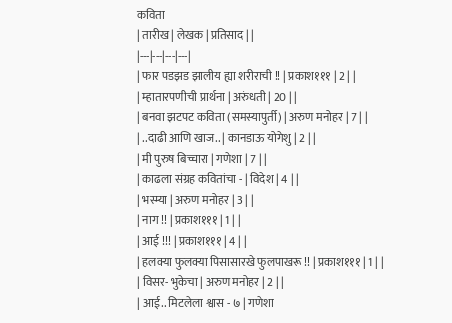कविता
| तारीख | लेखक | प्रतिसाद | |
|---|---|---|---|
| फार पडझड झालीय ह्या शरीराची !! | प्रकाश१११ | 2 | |
| म्हातारपणीची प्रार्थना | अरुंधती | 20 | |
| बनवा झटपट कविता (समस्यापुर्ती) | अरुण मनोहर | 7 | |
| ..दाढी आणि खाज.. | कानडाऊ योगेशु | 2 | |
| मी पुरुष बिच्चारा | गणेशा | 7 | |
| काढला संग्रह कवितांचा - | विदेश | 4 | |
| भस्म्या | अरुण मनोहर | 3 | |
| नाग !! | प्रकाश१११ | 1 | |
| आई !!! | प्रकाश१११ | 4 | |
| हलक्या फुलक्या पिसासारखे फुलपाखरू !! | प्रकाश१११ | 1 | |
| विसर- भुकेचा | अरुण मनोहर | 2 | |
| आई.. मिटलेला श्वास - ७ | गणेशा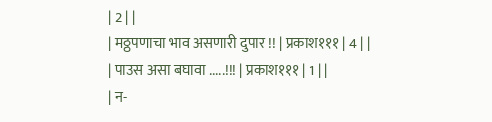| 2 | |
| मठ्ठपणाचा भाव असणारी दुपार !! | प्रकाश१११ | 4 | |
| पाउस असा बघावा .....!!! | प्रकाश१११ | 1 | |
| न-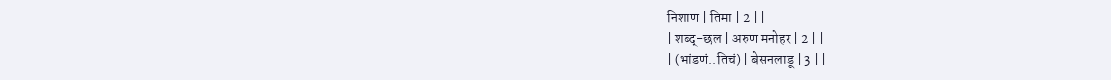निशाण | तिमा | 2 | |
| शब्द्-छल | अरुण मनोहर | 2 | |
| (भांडणं..तिचं) | बेसनलाडू | 3 | |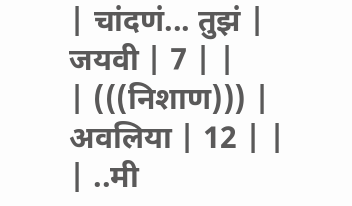| चांदणं... तुझं | जयवी | 7 | |
| (((निशाण))) | अवलिया | 12 | |
| ..मी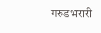गरुडभरारी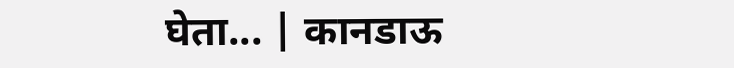घेता... | कानडाऊ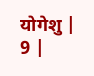योगेशु | 9 |